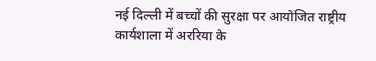नई दिल्ली में बच्चों की सुरक्षा पर आयोजित राष्ट्रीय कार्यशाला में अररिया के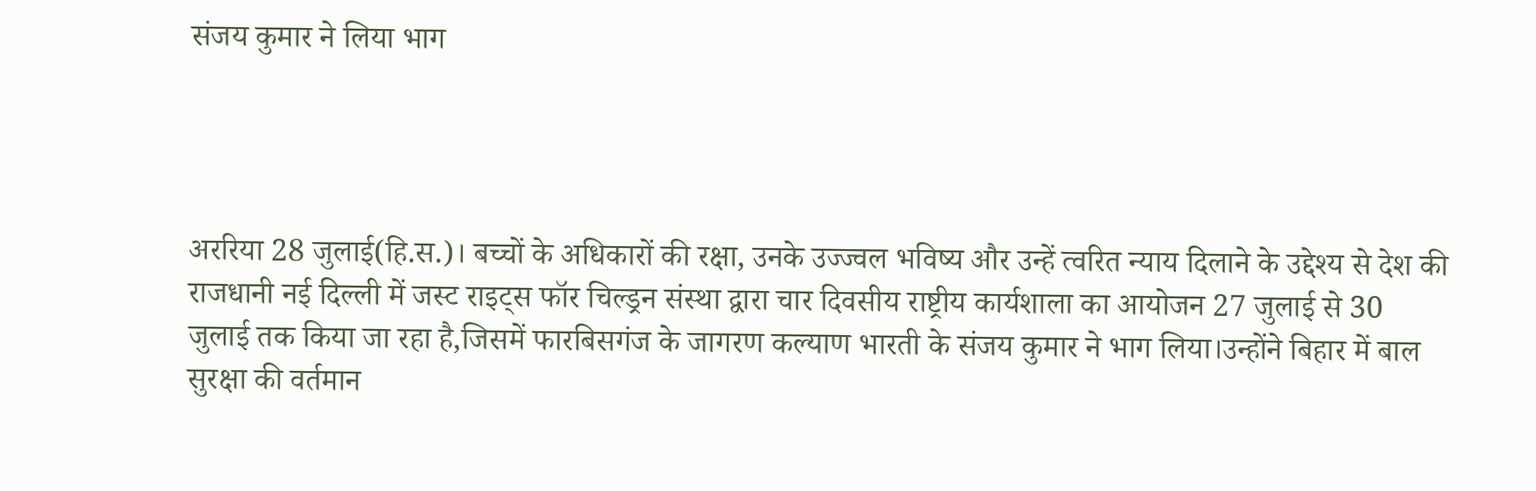संजय कुमार ने लिया भाग




अररिया 28 जुलाई(हि.स.)। बच्चों के अधिकारों की रक्षा, उनके उज्ज्वल भविष्य और उन्हें त्वरित न्याय दिलाने के उद्देश्य से देश की राजधानी नई दिल्ली में जस्ट राइट्स फॉर चिल्ड्रन संस्था द्वारा चार दिवसीय राष्ट्रीय कार्यशाला का आयोजन 27 जुलाई से 30 जुलाई तक किया जा रहा है,जिसमें फारबिसगंज के जागरण कल्याण भारती के संजय कुमार ने भाग लिया।उन्होंने बिहार में बाल सुरक्षा की वर्तमान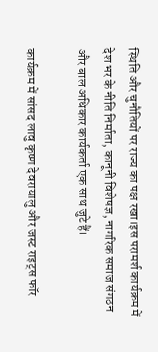स्थिति और चुनौतियों पर राज्य का पक्ष रखा।इस परामर्श कार्यक्रम में देश भर के नीति निर्माता, कानूनी विशेषज्ञ, नागरिक समाज संगठन और बाल अधिकार कार्यकर्ता एक साथ जुटे हैं।

कार्यक्रम में सांसद लावु कृष्ण देवरायालु और जस्ट राइट्स फॉर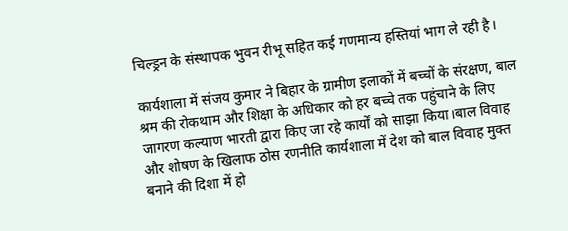चिल्ड्रन के संस्थापक भुवन रीभू सहित कई गणमान्य हस्तियां भाग ले रही है।

कार्यशाला में संजय कुमार ने बिहार के ग्रामीण इलाकों में बच्चों के संरक्षण, बाल श्रम की रोकथाम और शिक्षा के अधिकार को हर बच्चे तक पहुंचाने के लिए जागरण कल्याण भारती द्वारा किए जा रहे कार्यों को साझा किया।बाल विवाह और शोषण के खिलाफ ठोस रणनीति कार्यशाला में देश को बाल विवाह मुक्त बनाने की दिशा में हो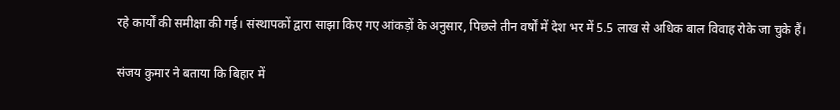रहे कार्यों की समीक्षा की गई। संस्थापकों द्वारा साझा किए गए आंकड़ों के अनुसार, पिछले तीन वर्षों में देश भर में 5.5 लाख से अधिक बाल विवाह रोके जा चुके हैं।

संजय कुमार ने बताया कि बिहार में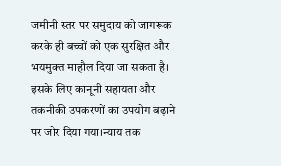जमीनी स्तर पर समुदाय को जागरूक करके ही बच्चों को एक सुरक्षित और भयमुक्त माहौल दिया जा सकता है। इसके लिए कानूनी सहायता और तकनीकी उपकरणों का उपयोग बढ़ाने पर जोर दिया गया।न्याय तक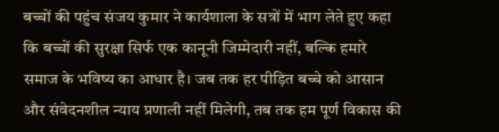बच्चों की पहुंच संजय कुमार ने कार्यशाला के सत्रों में भाग लेते हुए कहा कि बच्चों की सुरक्षा सिर्फ एक कानूनी जिम्मेदारी नहीं, बल्कि हमारे समाज के भविष्य का आधार है। जब तक हर पीड़ित बच्चे को आसान और संवेदनशील न्याय प्रणाली नहीं मिलेगी, तब तक हम पूर्ण विकास की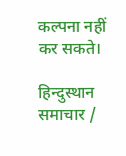कल्पना नहीं कर सकते।

हिन्दुस्थान समाचार /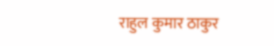राहुल कुमार ठाकुर